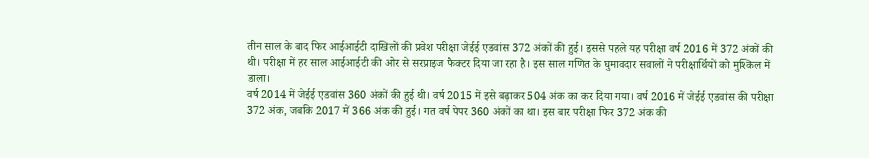तीन साल के बाद फिर आईआईटी दाखिलों की प्रवेश परीक्षा जेईई एडवांस 372 अंकों की हुई। इससे पहले यह परीक्षा वर्ष 2016 में 372 अंकों की थी। परीक्षा में हर साल आईआईटी की ओर से सरप्राइज फैक्टर दिया जा रहा है। इस साल गणित के घुमावदार सवालों ने परीक्षार्थियों को मुश्किल में डाला।
वर्ष 2014 में जेईई एडवांस 360 अंकों की हुई थी। वर्ष 2015 में इसे बढ़ाकर 504 अंक का कर दिया गया। वर्ष 2016 में जेईई एडवांस की परीक्षा 372 अंक, जबकि 2017 में 366 अंक की हुई। गत वर्ष पेपर 360 अंकों का था। इस बार परीक्षा फिर 372 अंक की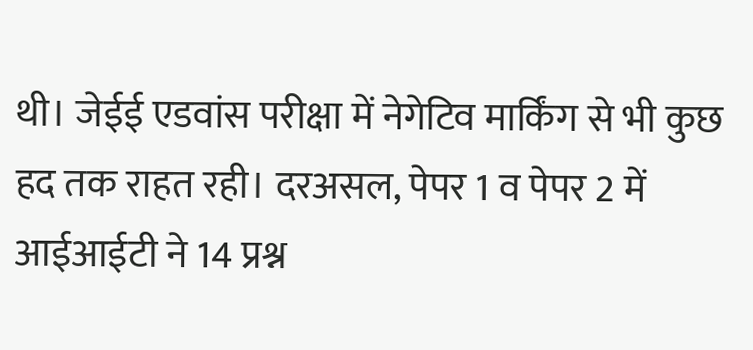थी। जेईई एडवांस परीक्षा में नेगेटिव मार्किंग से भी कुछ हद तक राहत रही। दरअसल, पेपर 1 व पेपर 2 में आईआईटी ने 14 प्रश्न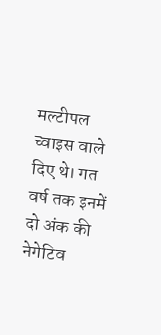मल्टीपल च्वाइस वाले दिए थे। गत वर्ष तक इनमें दो अंक की नेगेटिव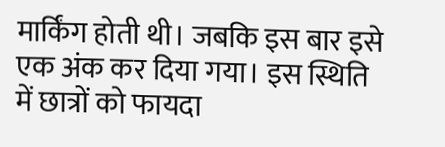मार्किंग होती थी। जबकि इस बार इसे एक अंक कर दिया गया। इस स्थिति में छात्रों को फायदा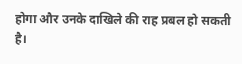होगा और उनके दाखिले की राह प्रबल हो सकती है।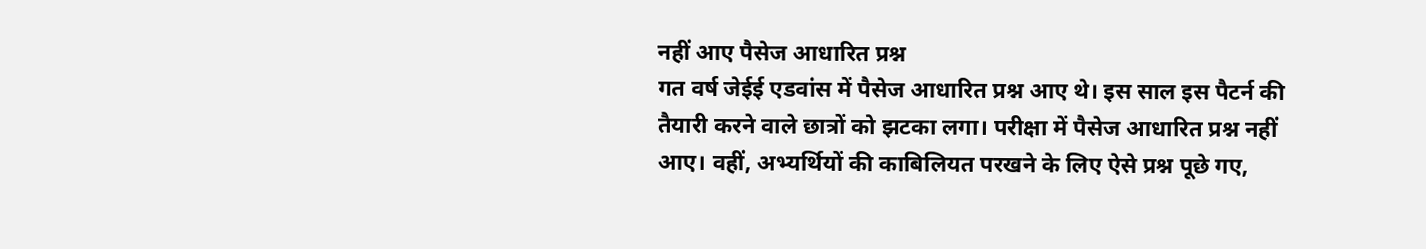नहीं आए पैसेज आधारित प्रश्न
गत वर्ष जेईई एडवांस में पैसेज आधारित प्रश्न आए थे। इस साल इस पैटर्न की तैयारी करने वाले छात्रों को झटका लगा। परीक्षा में पैसेज आधारित प्रश्न नहीं आए। वहीं, अभ्यर्थियों की काबिलियत परखने के लिए ऐसे प्रश्न पूछे गए,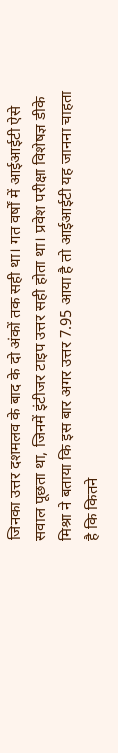जिनका उत्तर दशमलव के बाद के दो अंकों तक सही था। गत वर्षों में आईआईटी ऐसे सवाल पूछता था, जिनमें इंटीजर टाइप उत्तर सही होता था। प्रवेश परीक्षा विशेषज्ञ डीके मिश्रा ने बताया कि इस बार अगर उत्तर 7.95 आया है तो आईआईटी यह जानना चाहता है कि कितने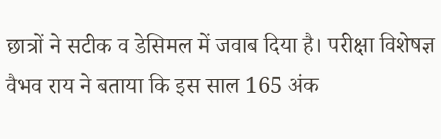छात्रों ने सटीक व डेसिमल में जवाब दिया है। परीक्षा विशेषज्ञ वैभव राय ने बताया कि इस साल 165 अंक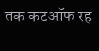तक कटऑफ रह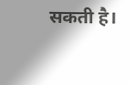सकती है।